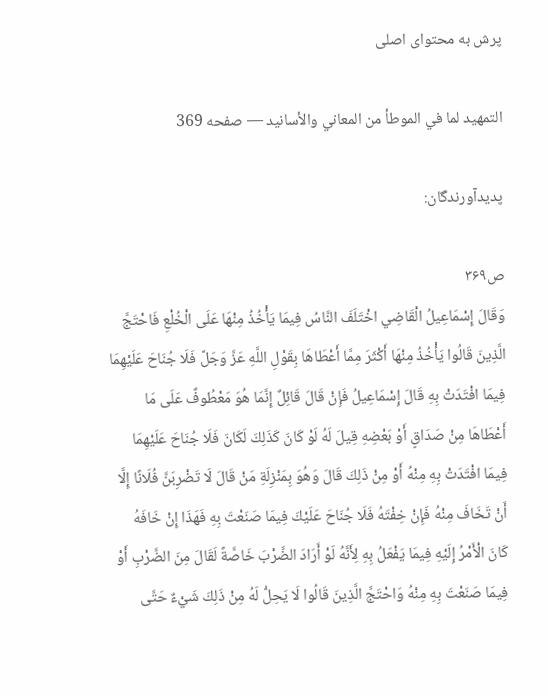پرش به محتوای اصلی

التمهيد لما في الموطأ من المعاني والأسانيد — صفحه 369

پدیدآورندگان:

ص۳۶۹
وَقَالَ إِسْمَاعِيلُ الْقَاضِي اخْتَلَفَ النَّاسُ فِيمَا يَأْخُذُ مِنْهَا عَلَى الْخُلْعِ فَاحْتَجَّ الَّذِينَ قَالُوا يَأْخُذُ مِنْهَا أَكْثَرَ مِمَّا أَعْطَاهَا بِقَوْلِ اللَّهِ عَزَّ وَجَلَّ فَلَا جُنَاحَ عَلَيْهِمَا فِيمَا افْتَدَتْ بِهِ قَالَ إِسْمَاعِيلُ فَإِنْ قَالَ قَائِلٌ إِنَّمَا هُوَ مَعْطُوفٌ عَلَى مَا أَعْطَاهَا مِنْ صَدَاقٍ أَوْ بَعْضِهِ قِيلَ لَهُ لَوْ كَانَ كَذَلِكَ لَكَانَ فَلَا جُنَاحَ عَلَيْهِمَا فِيمَا افْتَدَتْ بِهِ مِنْهُ أَوْ مِنْ ذَلِكَ قَالَ وَهُوَ بِمَنْزِلَةِ مَنْ قَالَ لَا تَضْرِبَنَّ فُلَانًا إِلَّا أَنْ تَخَافَ مِنْهُ فَإِنْ خِفْتَهُ فَلَا جُنَاحَ عَلَيْكَ فِيمَا صَنَعْتَ بِهِ فَهَذَا إِنْ خَافَهُ كَانَ الْأَمْرُ إِلَيْهِ فِيمَا يَفْعَلُ بِهِ لِأَنَّهُ لَوْ أَرَادَ الضَّرْبَ خَاصَّةً لَقَالَ مِنَ الضَّرْبِ أَوْ فِيمَا صَنَعْتَ بِهِ مِنْهُ وَاحْتَجَّ الَّذِينَ قَالُوا لَا يَحِلُّ لَهُ مِنْ ذَلِكَ شَيْءٌ حَتَّى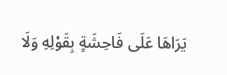يَرَاهَا عَلَى فَاحِشَةٍ بِقَوْلِهِ وَلَا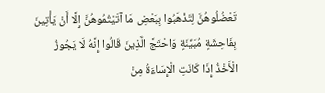تَعْضُلُوهُنَّ لِتَذْهَبُوا بِبَعْضِ مَا آتَيْتُمُوهُنَّ إِلَّا أَنْ يَأْتِينَ بِفَاحِشَةٍ مُبَيِّنَةٍ وَاحْتَجَّ الَّذِينَ قَالُوا إِنَّهُ لَا يَجُوزُ الْأَخْذُ إِذَا كَانَتِ الْإِسَاءَةُ مِنْ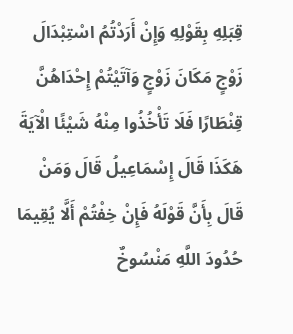قِبَلِهِ بِقَوْلِهِ وَإِنْ أَرَدْتُمُ اسْتِبْدَالَ زَوْجٍ مَكَانَ زَوْجٍ وَآتَيْتُمْ إِحْدَاهُنَّ قِنْطَارًا فَلَا تَأْخُذُوا مِنْهُ شَيْئًا الْآيَةَ هَكَذَا قَالَ إِسْمَاعِيلُ قَالَ وَمَنْ قَالَ بِأَنَّ قَوْلَهُ فَإِنْ خِفْتُمْ أَلَّا يُقِيمَا حُدُودَ اللَّهِ مَنْسُوخٌ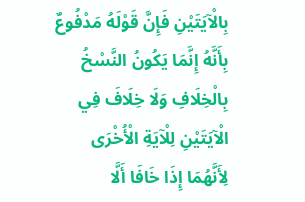بِالْآيَتَيْنِ فَإِنَّ قَوْلَهُ مَدْفُوعٌ بِأَنَّهُ إِنَّمَا يَكُونُ النَّسْخُ بِالْخِلَافِ وَلَا خِلَافَ فِي الْآيَتَيْنِ لِلْآيَةِ الْأُخْرَى لِأَنَّهُمَا إِذَا خَافَا أَلَّا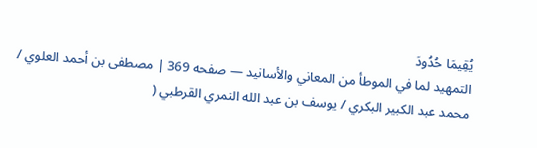يُقِيمَا حُدُودَ
التمهيد لما في الموطأ من المعاني والأسانيد — صفحه 369 | مصطفى بن أحمد العلوي / محمد عبد الكبير البكري / يوسف بن عبد الله النمري القرطبي (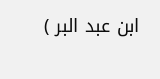ابن عبد البر )